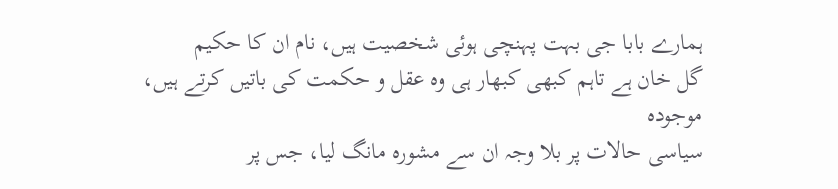ہمارے بابا جی بہت پہنچی ہوئی شخصیت ہیں، نام ان کا حکیم
گل خان ہے تاہم کبھی کبھار ہی وہ عقل و حکمت کی باتیں کرتے ہیں، موجودہ
سیاسی حالات پر بلا وجہ ان سے مشورہ مانگ لیا، جس پر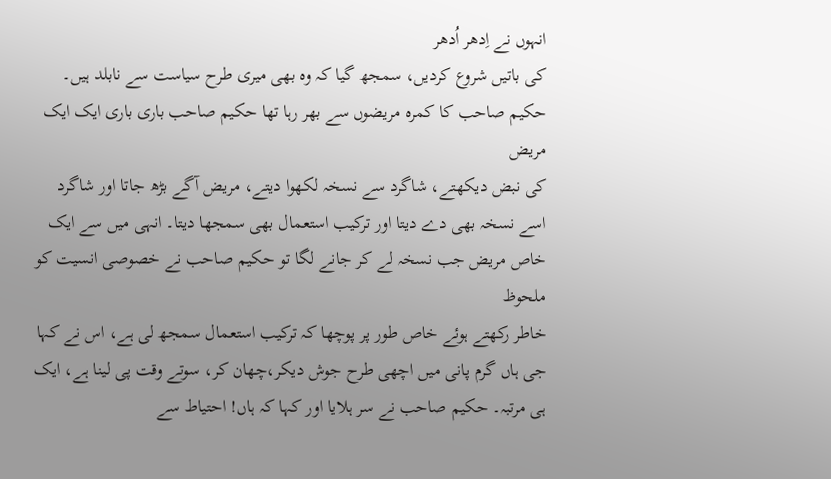انہوں نے اِدھر اُدھر
کی باتیں شروع کردیں، سمجھ گیا کہ وہ بھی میری طرح سیاست سے نابلد ہیں۔
حکیم صاحب کا کمرہ مریضوں سے بھر رہا تھا حکیم صاحب باری باری ایک ایک مریض
کی نبض دیکھتے، شاگرد سے نسخہ لکھوا دیتے، مریض آگے بڑھ جاتا اور شاگرد
اسے نسخہ بھی دے دیتا اور ترکیب استعمال بھی سمجھا دیتا۔ انہی میں سے ایک
خاص مریض جب نسخہ لے کر جانے لگا تو حکیم صاحب نے خصوصی انسیت کو ملحوظ
خاطر رکھتے ہوئے خاص طور پر پوچھا کہ ترکیب استعمال سمجھ لی ہے، اس نے کہا
جی ہاں گرم پانی میں اچھی طرح جوش دیکر،چھان کر، سوتے وقت پی لینا ہے، ایک
ہی مرتبہ۔ حکیم صاحب نے سر ہلایا اور کہا کہ ہاں! احتیاط سے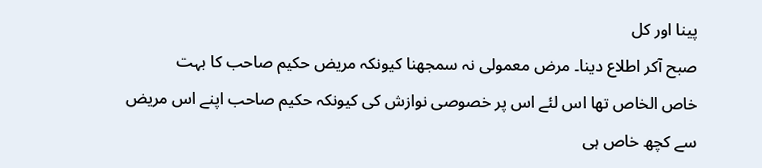پینا اور کل
صبح آکر اطلاع دینا۔ مرض معمولی نہ سمجھنا کیونکہ مریض حکیم صاحب کا بہت
خاص الخاص تھا اس لئے اس پر خصوصی نوازش کی کیونکہ حکیم صاحب اپنے اس مریض
سے کچھ خاص ہی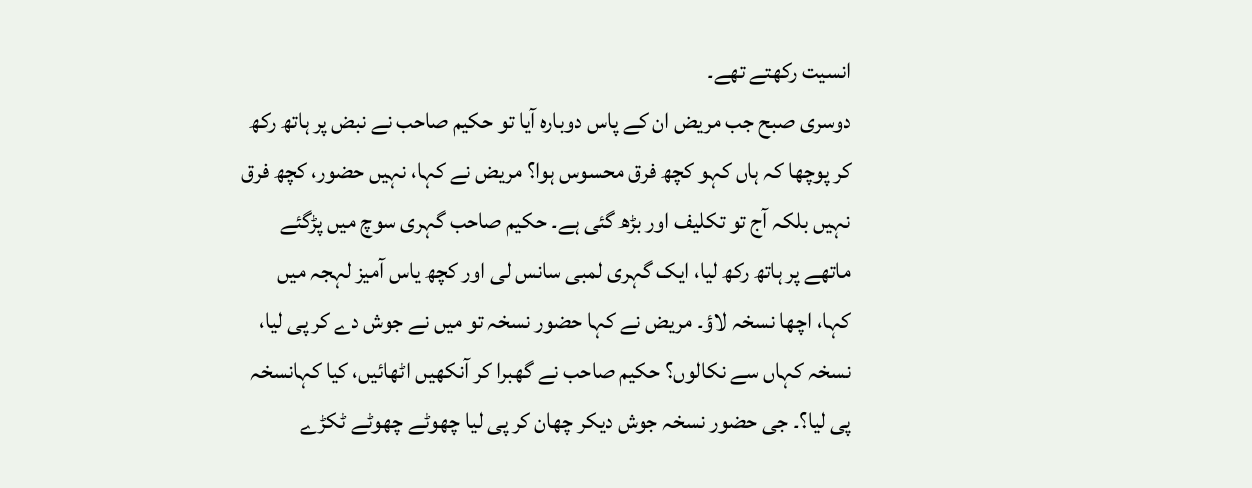انسیت رکھتے تھے۔
دوسری صبح جب مریض ان کے پاس دوبارہ آیا تو حکیم صاحب نے نبض پر ہاتھ رکھ
کر پوچھا کہ ہاں کہو کچھ فرق محسوس ہوا؟ مریض نے کہا، نہیں حضور، کچھ فرق
نہیں بلکہ آج تو تکلیف اور بڑھ گئی ہے۔ حکیم صاحب گہری سوچ میں پڑگئے
ماتھے پر ہاتھ رکھ لیا، ایک گہری لمبی سانس لی اور کچھ یاس آمیز لہجہ میں
کہا، اچھا نسخہ لاؤ۔ مریض نے کہا حضور نسخہ تو میں نے جوش دے کر پی لیا،
نسخہ کہاں سے نکالوں؟ حکیم صاحب نے گھبرا کر آنکھیں اٹھائیں، کیا کہانسخہ
پی لیا؟۔ جی حضور نسخہ جوش دیکر چھان کر پی لیا چھوٹے چھوٹے ٹکڑے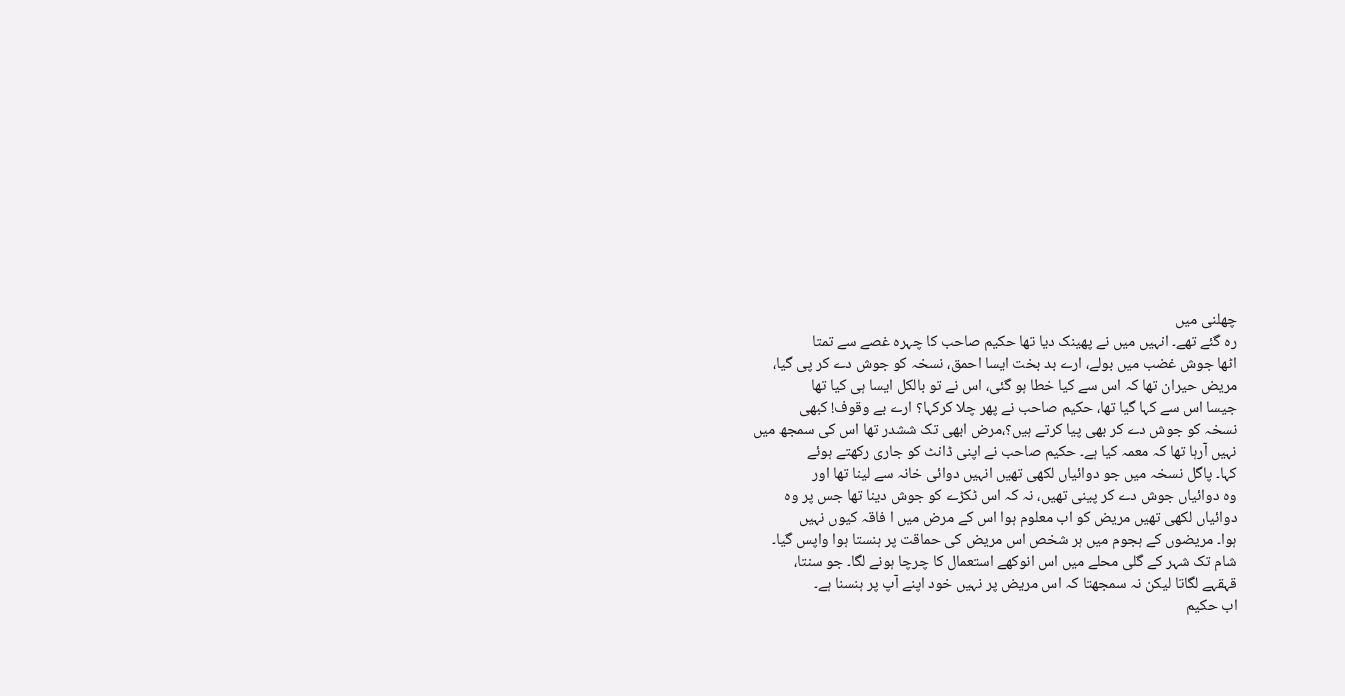چھلنی میں
رہ گئے تھے۔ انہیں میں نے پھینک دیا تھا حکیم صاحب کا چہرہ غصے سے تمتا
اٹھا جوش غضب میں بولے، ارے بد بخت ایسا احمق، نسخہ کو جوش دے کر پی گیا،
مریض حیران تھا کہ اس سے کیا خطا ہو گئی، اس نے تو بالکل ایسا ہی کیا تھا
جیسا اس سے کہا گیا تھا، حکیم صاحب نے پھر چلا کرکہا؟ ارے بے وقوف! کبھی
نسخہ کو جوش دے کر بھی پیا کرتے ہیں؟،مرض ابھی تک ششدر تھا اس کی سمجھ میں
نہیں آرہا تھا کہ معمہ کیا ہے۔ حکیم صاحب نے اپنی ڈانٹ کو جاری رکھتے ہوئے
کہا۔ پاگل نسخہ میں جو دوائیاں لکھی تھیں انہیں دوائی خانہ سے لینا تھا اور
وہ دوائیاں جوش دے کر پینی تھیں، نہ کہ اس ٹکڑے کو جوش دینا تھا جس پر وہ
دوائیاں لکھی تھیں مریض کو اب معلوم ہوا اس کے مرض میں ا فاقہ کیوں نہیں
ہوا۔ مریضوں کے ہجوم میں ہر شخص اس مریض کی حماقت پر ہنستا ہوا واپس گیا۔
شام تک شہر کے گلی محلے میں اس انوکھے استعمال کا چرچا ہونے لگا۔ جو سنتا،
قہقہے لگاتا لیکن نہ سمجھتا کہ اس مریض پر نہیں خود اپنے آپ پر ہنسنا ہے۔
اب حکیم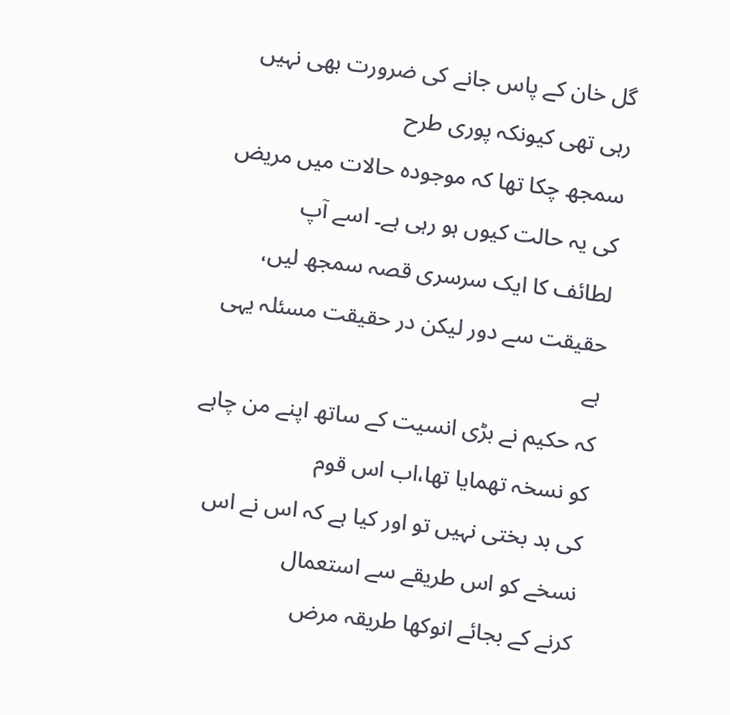گل خان کے پاس جانے کی ضرورت بھی نہیں رہی تھی کیونکہ پوری طرح
سمجھ چکا تھا کہ موجودہ حالات میں مریض کی یہ حالت کیوں ہو رہی ہے۔ اسے آپ
لطائف کا ایک سرسری قصہ سمجھ لیں، حقیقت سے دور لیکن در حقیقت مسئلہ یہی ہے
کہ حکیم نے بڑی انسیت کے ساتھ اپنے من چاہے کو نسخہ تھمایا تھا،اب اس قوم
کی بد بختی نہیں تو اور کیا ہے کہ اس نے اس نسخے کو اس طریقے سے استعمال
کرنے کے بجائے انوکھا طریقہ مرض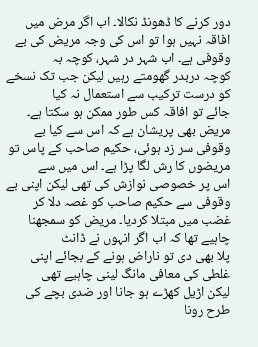دور کرنے کا ڈھونڈ نکالا۔ اب اگر مرض میں
افاقہ نہیں ہوا تو اس کی وجہ مریض کی بے وقوفی ہے۔ اب شہر در شہر، کوچہ بہ
کوچہ دربدر گھومتے رہیں لیکن جب تک نسخے کو درست ترکیب سے استعمال نہ کیا
جائے تو افاقہ کس طور ممکن ہو سکتا ہے۔ مریض بھی پریشان ہے کہ اس سے کیا بے
وقوفی سر زد ہوئی، حکیم صاحب کے پاس تو مریضوں کا رش لگا پڑا ہے۔ اس میں سے
اس پر خصوصی نوازش کی تھی لیکن اپنی بے وقوفی سے حکیم صاحب کو غصہ دلا کر
غضب میں مبتلا کردیا۔ مریض کو سمجھنا چاہیے تھا کہ اب اگر انہوں نے ڈانٹ
پلا بھی دی تو ناراض ہونے کے بجائے اپنی غلطی کی معافی مانگ لینی چاہیے تھی
لیکن اڑیل کھڑے ہو جانا اور ضدی بچے کی طرح رونا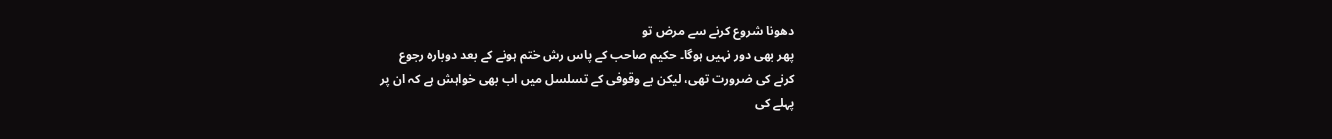دھونا شروع کرنے سے مرض تو
پھر بھی دور نہیں ہوگا۔ حکیم صاحب کے پاس رش ختم ہونے کے بعد دوبارہ رجوع
کرنے کی ضرورت تھی، لیکن بے وقوفی کے تسلسل میں اب بھی خواہش ہے کہ ان پر
پہلے کی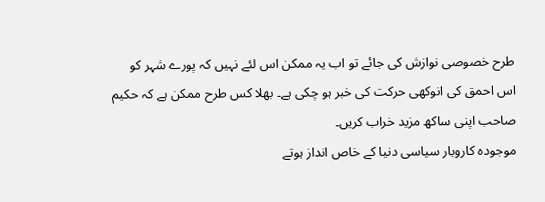طرح خصوصی نوازش کی جائے تو اب یہ ممکن اس لئے نہیں کہ پورے شہر کو
اس احمق کی انوکھی حرکت کی خبر ہو چکی ہے۔ بھلا کس طرح ممکن ہے کہ حکیم
صاحب اپنی ساکھ مزید خراب کریں۔
موجودہ کاروبار سیاسی دنیا کے خاص انداز ہوتے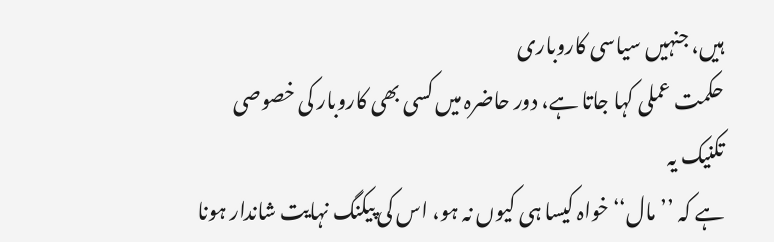ہیں، جنہیں سیاسی کاروباری
حکمت عملی کہا جاتا ہے، دور حاضرہ میں کسی بھی کاروبار کی خصوصی تکنیک یہ
ہے کہ ’’مال‘‘ خواہ کیسا ہی کیوں نہ ہو، اس کی پیکنگ نہایت شاندار ہونا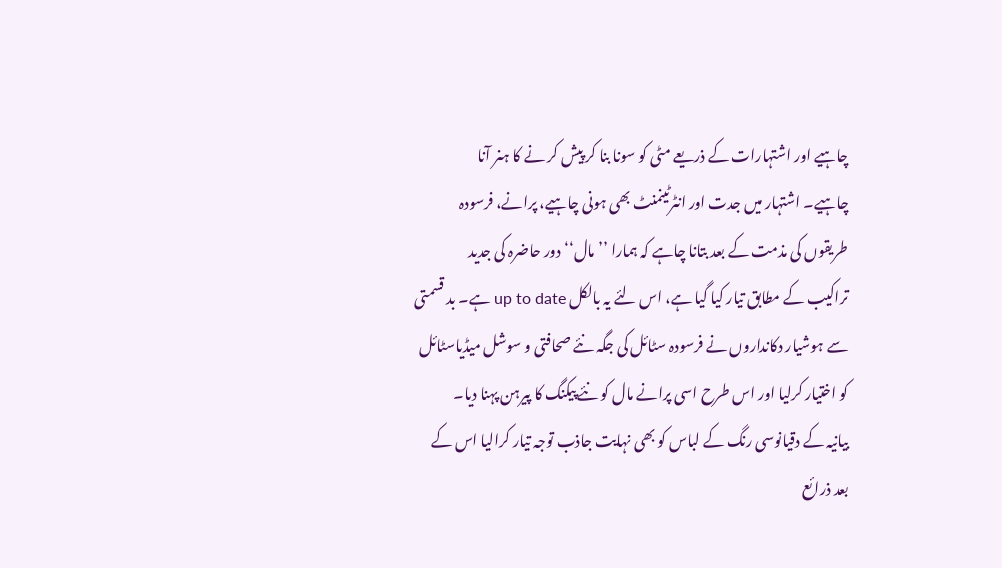چاہیے اور اشتہارات کے ذریعے مٹی کو سونا بنا کر پیش کر نے کا ہنر آنا
چاہیے۔ اشتہار میں جدت اور انٹرٹینمنٹ بھی ہونی چاہیے، پرانے، فرسودہ
طریقوں کی مذمت کے بعد بتانا چاہے کہ ہمارا ’’مال‘‘ دور حاضرہ کی جدید
تراکیب کے مطابق تیار کیا گیا ہے، اس لئے یہ بالکل up to date ہے۔ بد قسمتی
سے ہوشیار دکانداروں نے فرسودہ سٹائل کی جگہ نئے صحافتی و سوشل میڈیاسٹائل
کو اختیار کرلیا اور اس طرح اسی پرانے مال کو نئے پیکنگ کا پیرہن پہنا دیا۔
بیانیہ کے دقیانوسی رنگ کے لباس کو بھی نہایت جاذب توجہ تیار کرالیا اس کے
بعد ذرائع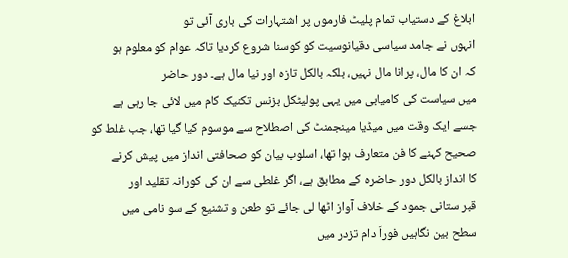ابلاغ کے دستیاب تمام پلیٹ فارموں پر اشتہارات کی باری آئی تو
انہوں نے جامد سیاسی دقیانوسیت کو کوسنا شروع کردیا تاکہ عوام کو معلوم ہو
کہ ان کا مال، پرانا مال نہیں، بلکہ بالکل تازہ اور نیا مال ہے۔ دور حاضر
میں سیاست کی کامیابی میں یہی پولیٹکل بزنس تکنیک کام میں لائی جا رہی ہے
جسے ایک وقت میں میڈیا مینجمنٹ کی اصطلاح سے موسوم کیا گیا تھا، جب غلط کو
صحیح کہنے کا فن متعارف ہوا تھا، اسلوب بیان کو صحافتی انداز میں پیش کرنے
کا انداز بالکل دور حاضرہ کے مطابق ہے، اگر غلطی سے ان کی کورانہ تقلید اور
قبر ستانی جمود کے خلاف آواز اٹھا لی جائے تو طعن و تشنیع کے سو نامی میں
سطح بین نگاہیں فوراَ دام تزدر میں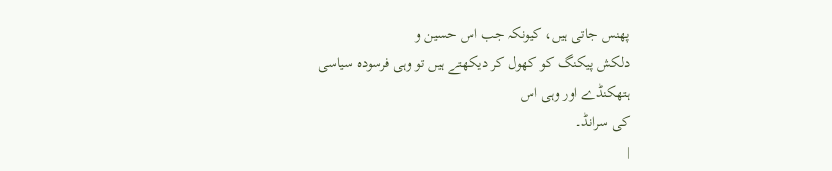پھنس جاتی ہیں، کیونکہ جب اس حسین و
دلکش پیکنگ کو کھول کر دیکھتے ہیں تو وہی فرسودہ سیاسی ہتھکنڈے اور وہی اس
کی سرانڈ۔
|